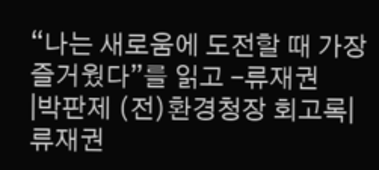“나는 새로움에 도전할 때 가장 즐거웠다”를 읽고 -류재권
|박판제 (전)환경청장 회고록|
류재권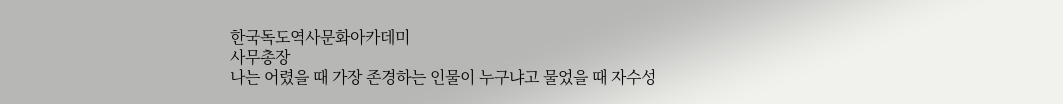한국독도역사문화아카데미
사무총장
나는 어렸을 때 가장 존경하는 인물이 누구냐고 물었을 때 자수성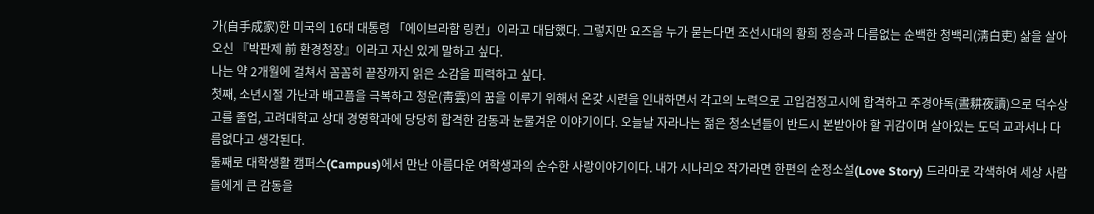가(自手成家)한 미국의 16대 대통령 「에이브라함 링컨」이라고 대답했다. 그렇지만 요즈음 누가 묻는다면 조선시대의 황희 정승과 다름없는 순백한 청백리(淸白吏) 삶을 살아오신 『박판제 前 환경청장』이라고 자신 있게 말하고 싶다.
나는 약 2개월에 걸쳐서 꼼꼼히 끝장까지 읽은 소감을 피력하고 싶다.
첫째, 소년시절 가난과 배고픔을 극복하고 청운(靑雲)의 꿈을 이루기 위해서 온갖 시련을 인내하면서 각고의 노력으로 고입검정고시에 합격하고 주경야독(晝耕夜讀)으로 덕수상고를 졸업, 고려대학교 상대 경영학과에 당당히 합격한 감동과 눈물겨운 이야기이다. 오늘날 자라나는 젊은 청소년들이 반드시 본받아야 할 귀감이며 살아있는 도덕 교과서나 다름없다고 생각된다.
둘째로 대학생활 캠퍼스(Campus)에서 만난 아름다운 여학생과의 순수한 사랑이야기이다. 내가 시나리오 작가라면 한편의 순정소설(Love Story) 드라마로 각색하여 세상 사람들에게 큰 감동을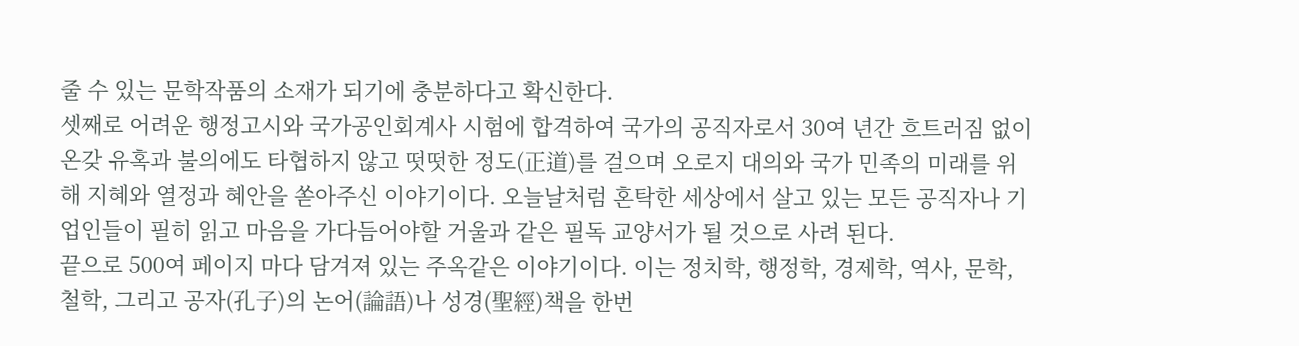줄 수 있는 문학작품의 소재가 되기에 충분하다고 확신한다.
셋째로 어려운 행정고시와 국가공인회계사 시험에 합격하여 국가의 공직자로서 30여 년간 흐트러짐 없이 온갖 유혹과 불의에도 타협하지 않고 떳떳한 정도(正道)를 걸으며 오로지 대의와 국가 민족의 미래를 위해 지혜와 열정과 혜안을 쏟아주신 이야기이다. 오늘날처럼 혼탁한 세상에서 살고 있는 모든 공직자나 기업인들이 필히 읽고 마음을 가다듬어야할 거울과 같은 필독 교양서가 될 것으로 사려 된다.
끝으로 500여 페이지 마다 담겨져 있는 주옥같은 이야기이다. 이는 정치학, 행정학, 경제학, 역사, 문학, 철학, 그리고 공자(孔子)의 논어(論語)나 성경(聖經)책을 한번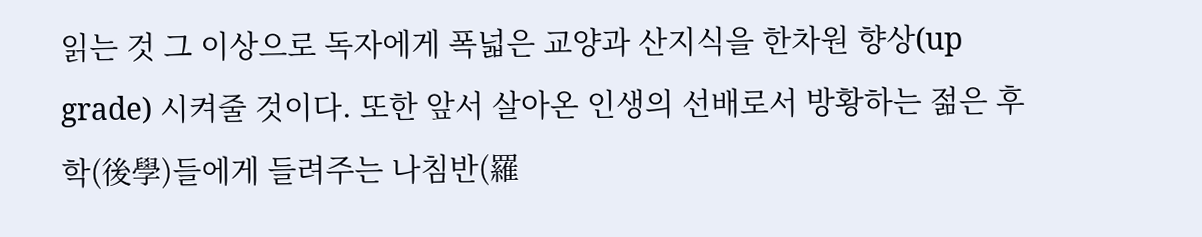읽는 것 그 이상으로 독자에게 폭넓은 교양과 산지식을 한차원 향상(up grade) 시켜줄 것이다. 또한 앞서 살아온 인생의 선배로서 방황하는 젊은 후학(後學)들에게 들려주는 나침반(羅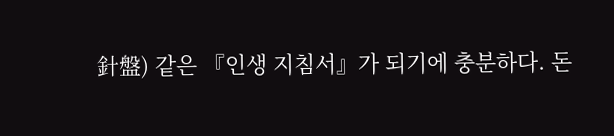針盤) 같은 『인생 지침서』가 되기에 충분하다. 돈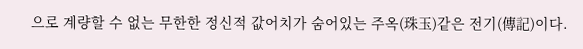으로 계량할 수 없는 무한한 정신적 값어치가 숨어있는 주옥(珠玉)같은 전기(傳記)이다.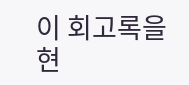이 회고록을 현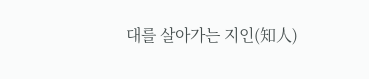대를 살아가는 지인(知人)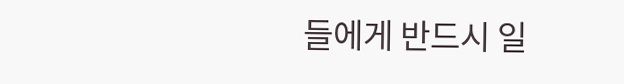들에게 반드시 일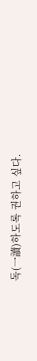독(一讀)하도록 권하고 싶다.